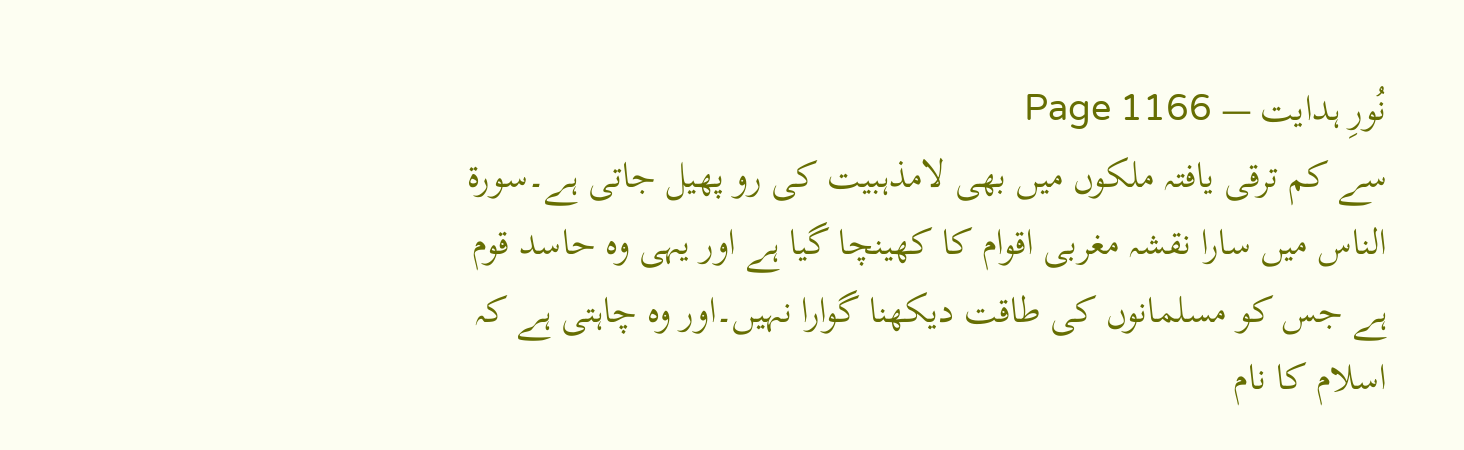نُورِ ہدایت — Page 1166
سے کم ترقی یافتہ ملکوں میں بھی لامذہبیت کی رو پھیل جاتی ہے۔سورۃ الناس میں سارا نقشہ مغربی اقوام کا کھینچا گیا ہے اور یہی وہ حاسد قوم ہے جس کو مسلمانوں کی طاقت دیکھنا گوارا نہیں۔اور وہ چاہتی ہے کہ اسلام کا نام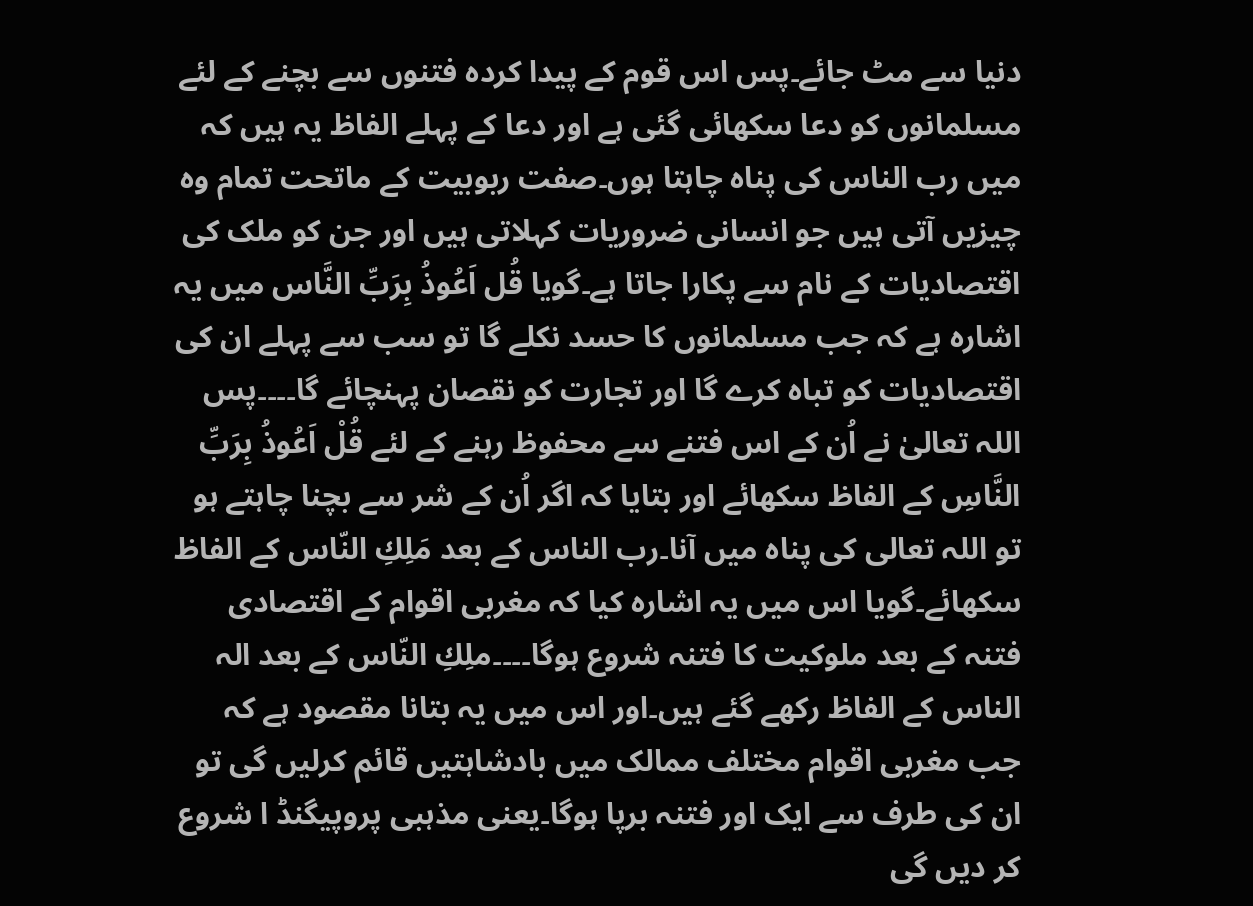دنیا سے مٹ جائے۔پس اس قوم کے پیدا کردہ فتنوں سے بچنے کے لئے مسلمانوں کو دعا سکھائی گئی ہے اور دعا کے پہلے الفاظ یہ ہیں کہ میں رب الناس کی پناہ چاہتا ہوں۔صفت ربوبیت کے ماتحت تمام وہ چیزیں آتی ہیں جو انسانی ضروریات کہلاتی ہیں اور جن کو ملک کی اقتصادیات کے نام سے پکارا جاتا ہے۔گویا قُل اَعُوذُ بِرَبِّ النَّاس میں یہ اشارہ ہے کہ جب مسلمانوں کا حسد نکلے گا تو سب سے پہلے ان کی اقتصادیات کو تباہ کرے گا اور تجارت کو نقصان پہنچائے گا۔۔۔۔پس اللہ تعالیٰ نے اُن کے اس فتنے سے محفوظ رہنے کے لئے قُلْ اَعُوذُ بِرَبِّ النَّاسِ کے الفاظ سکھائے اور بتایا کہ اگر اُن کے شر سے بچنا چاہتے ہو تو اللہ تعالی کی پناہ میں آنا۔رب الناس کے بعد مَلِكِ النّاس کے الفاظ سکھائے۔گویا اس میں یہ اشارہ کیا کہ مغربی اقوام کے اقتصادی فتنہ کے بعد ملوکیت کا فتنہ شروع ہوگا۔۔۔۔ملِكِ النّاس کے بعد الہ الناس کے الفاظ رکھے گئے ہیں۔اور اس میں یہ بتانا مقصود ہے کہ جب مغربی اقوام مختلف ممالک میں بادشاہتیں قائم کرلیں گی تو ان کی طرف سے ایک اور فتنہ برپا ہوگا۔یعنی مذہبی پروپیگنڈ ا شروع کر دیں گی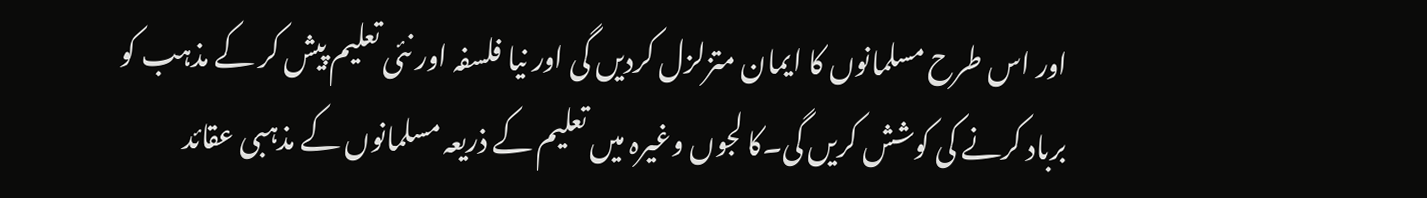اور اس طرح مسلمانوں کا ایمان متزلزل کردیں گی اور نیا فلسفہ اور نئی تعلیم پیش کر کے مذہب کو برباد کرنے کی کوشش کریں گی۔کا لجوں وغیرہ میں تعلیم کے ذریعہ مسلمانوں کے مذہبی عقائد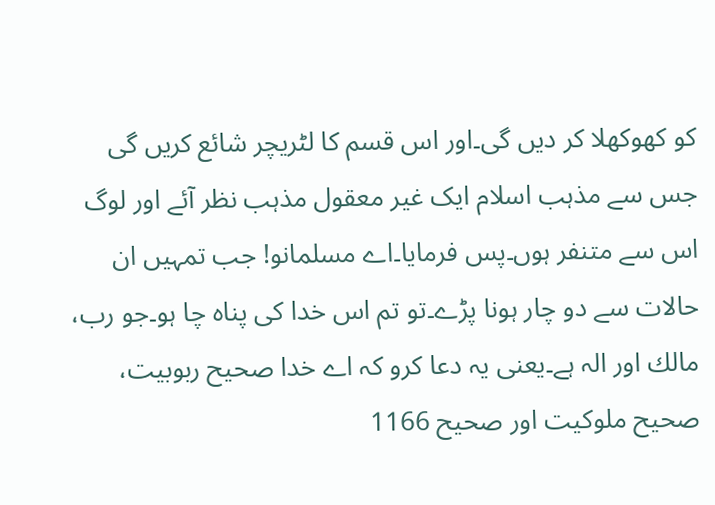کو کھوکھلا کر دیں گی۔اور اس قسم کا لٹریچر شائع کریں گی جس سے مذہب اسلام ایک غیر معقول مذہب نظر آئے اور لوگ اس سے متنفر ہوں۔پس فرمایا۔اے مسلمانو! جب تمہیں ان حالات سے دو چار ہونا پڑے۔تو تم اس خدا کی پناہ چا ہو۔جو رب، مالك اور الہ ہے۔یعنی یہ دعا کرو کہ اے خدا صحیح ربوبیت، صحیح ملوکیت اور صحیح 1166